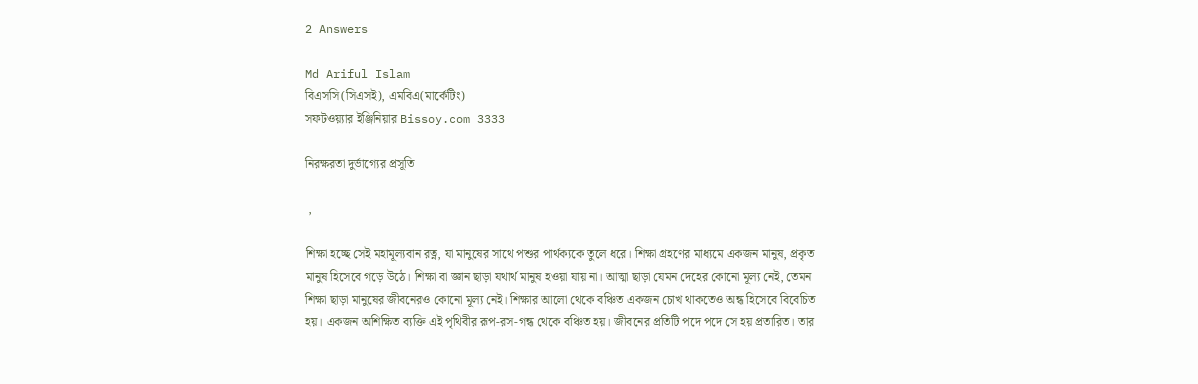2 Answers

Md Ariful Islam
বিএসসি(সিএসই), এমবিএ(মার্কেটিং)
সফটওয়্যার ইঞ্জিনিয়ার Bissoy.com 3333

নিরক্ষরতা দুর্ভাগ্যের প্রসূতি

 ,

শিক্ষা হচ্ছে সেই মহামূল্যবান রত্ন, যা মানুষের সাথে পশুর পার্থক্যকে তুলে ধরে। শিক্ষা গ্রহণের মাধ্যমে একজন মানুষ, প্রকৃত মানুষ হিসেবে গড়ে উঠে। শিক্ষা বা জ্ঞান ছাড়া যথার্থ মানুষ হওয়া যায় না। আত্মা ছাড়া যেমন দেহের কোনো মূল্য নেই, তেমন শিক্ষা ছাড়া মানুষের জীবনেরও কোনো মূল্য নেই। শিক্ষার আলো থেকে বঞ্চিত একজন চোখ থাকতেও অন্ধ হিসেবে বিবেচিত হয়। একজন অশিক্ষিত ব্যক্তি এই পৃথিবীর রূপ-রস-গন্ধ থেকে বঞ্চিত হয়। জীবনের প্রতিটি পদে পদে সে হয় প্রতারিত। তার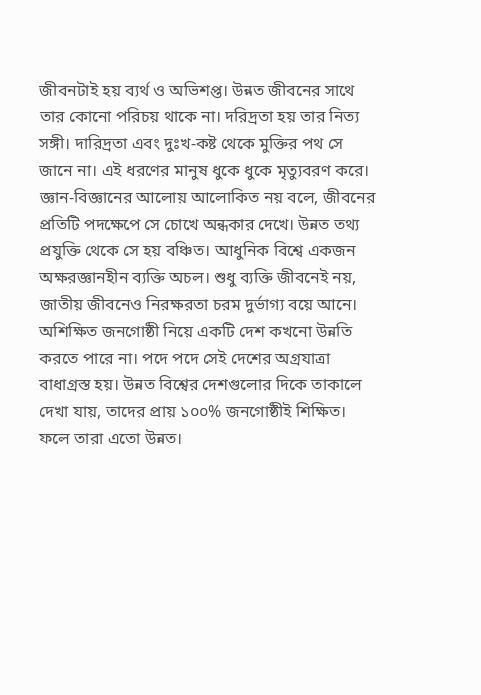জীবনটাই হয় ব্যর্থ ও অভিশপ্ত। উন্নত জীবনের সাথে তার কোনো পরিচয় থাকে না। দরিদ্রতা হয় তার নিত্য সঙ্গী। দারিদ্রতা এবং দুঃখ-কষ্ট থেকে মুক্তির পথ সে জানে না। এই ধরণের মানুষ ধুকে ধুকে মৃত্যুবরণ করে। জ্ঞান-বিজ্ঞানের আলোয় আলোকিত নয় বলে, জীবনের প্রতিটি পদক্ষেপে সে চোখে অন্ধকার দেখে। উন্নত তথ্য প্রযুক্তি থেকে সে হয় বঞ্চিত। আধুনিক বিশ্বে একজন অক্ষরজ্ঞানহীন ব্যক্তি অচল। শুধু ব্যক্তি জীবনেই নয়, জাতীয় জীবনেও নিরক্ষরতা চরম দুর্ভাগ্য বয়ে আনে। অশিক্ষিত জনগোষ্ঠী নিয়ে একটি দেশ কখনো উন্নতি করতে পারে না। পদে পদে সেই দেশের অগ্রযাত্রা বাধাগ্রস্ত হয়। উন্নত বিশ্বের দেশগুলোর দিকে তাকালে দেখা যায়, তাদের প্রায় ১০০% জনগোষ্ঠীই শিক্ষিত। ফলে তারা এতো উন্নত।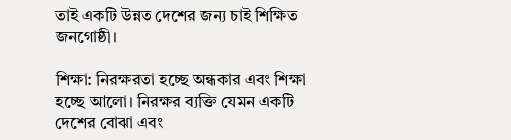তাই একটি উন্নত দেশের জন্য চাই শিক্ষিত জনগোষ্ঠী।

শিক্ষা: নিরক্ষরতা হচ্ছে অন্ধকার এবং শিক্ষা হচ্ছে আলো। নিরক্ষর ব্যক্তি যেমন একটি দেশের বোঝা এবং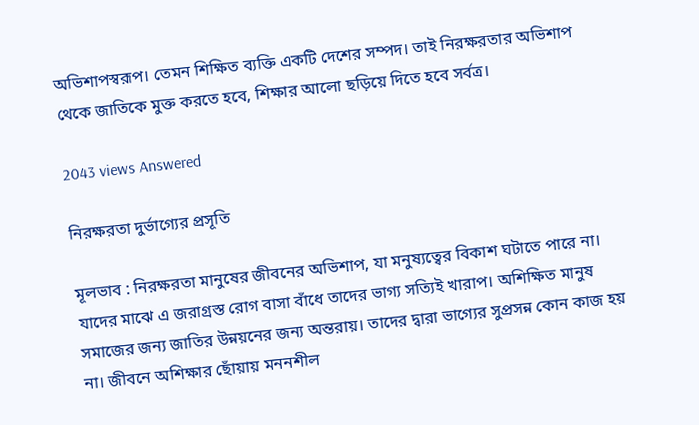অভিশাপস্বরূপ। তেমন শিক্ষিত ব্যক্তি একটি দেশের সম্পদ। তাই নিরক্ষরতার অভিশাপ থেকে জাতিকে মুক্ত করতে হবে, শিক্ষার আলো ছড়িয়ে দিতে হবে সর্বত্র।

2043 views Answered

নিরক্ষরতা দুর্ভাগ্যের প্রসূতি

মূলভাব : নিরক্ষরতা মানুষের জীবনের অভিশাপ, যা মনুষ্যত্বের বিকাশ ঘটাতে পারে না। যাদের মাঝে এ জরাগ্রস্ত রোগ বাসা বাঁধে তাদের ভাগ্য সত্যিই খারাপ। অশিক্ষিত মানুষ সমাজের জন্য জাতির উন্নয়নের জন্য অন্তরায়। তাদের দ্বারা ভাগ্যের সুপ্রসন্ন কোন কাজ হয় না। জীবনে অশিক্ষার ছোঁয়ায় মননশীল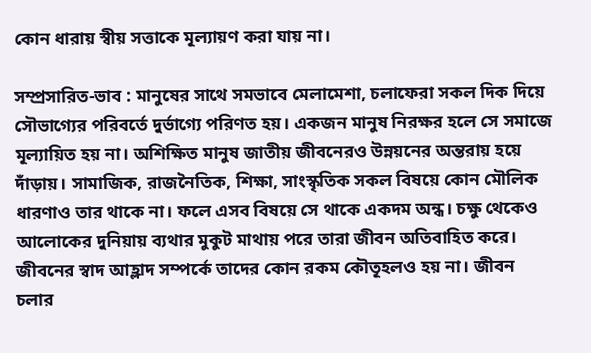কোন ধারায় স্বীয় সত্তাকে মূল্যায়ণ করা যায় না।

সম্প্রসারিত-ভাব : মানুষের সাথে সমভাবে মেলামেশা, চলাফেরা সকল দিক দিয়ে সৌভাগ্যের পরিবর্তে দুর্ভাগ্যে পরিণত হয়। একজন মানুষ নিরক্ষর হলে সে সমাজে মূল্যায়িত হয় না। অশিক্ষিত মানুষ জাতীয় জীবনেরও উন্নয়নের অন্তরায় হয়ে দাঁড়ায়। সামাজিক, রাজনৈতিক, শিক্ষা, সাংস্কৃতিক সকল বিষয়ে কোন মৌলিক ধারণাও তার থাকে না। ফলে এসব বিষয়ে সে থাকে একদম অন্ধ। চক্ষু থেকেও আলোকের দুনিয়ায় ব্যথার মুকুট মাথায় পরে তারা জীবন অতিবাহিত করে। জীবনের স্বাদ আহ্লাদ সম্পর্কে তাদের কোন রকম কৌতূহলও হয় না। জীবন চলার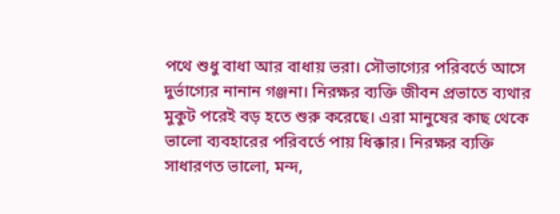পথে শুধু বাধা আর বাধায় ভরা। সৌভাগ্যের পরিবর্তে আসে দুর্ভাগ্যের নানান গঞ্জনা। নিরক্ষর ব্যক্তি জীবন প্রভাতে ব্যথার মুকুট পরেই বড় হতে শুরু করেছে। এরা মানুষের কাছ থেকে ভালো ব্যবহারের পরিবর্তে পায় ধিক্কার। নিরক্ষর ব্যক্তি সাধারণত ভালো, মন্দ,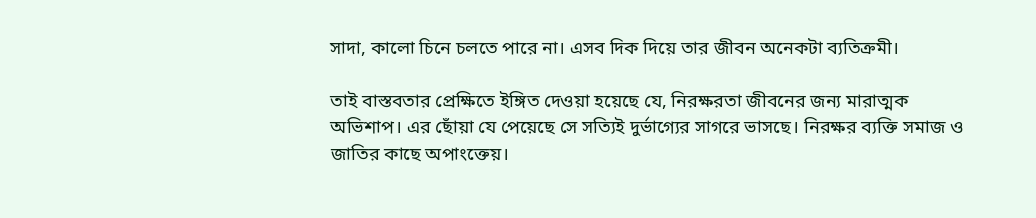সাদা, কালো চিনে চলতে পারে না। এসব দিক দিয়ে তার জীবন অনেকটা ব্যতিক্রমী।

তাই বাস্তবতার প্রেক্ষিতে ইঙ্গিত দেওয়া হয়েছে যে, নিরক্ষরতা জীবনের জন্য মারাত্মক অভিশাপ। এর ছোঁয়া যে পেয়েছে সে সত্যিই দুর্ভাগ্যের সাগরে ভাসছে। নিরক্ষর ব্যক্তি সমাজ ও জাতির কাছে অপাংক্তেয়।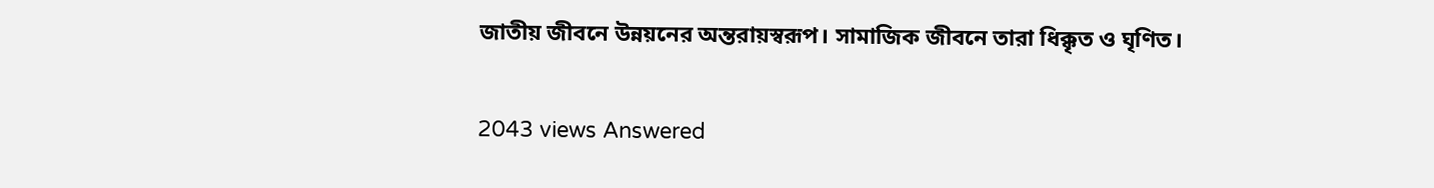জাতীয় জীবনে উন্নয়নের অন্তরায়স্বরূপ। সামাজিক জীবনে তারা ধিক্কৃত ও ঘৃণিত।

2043 views Answered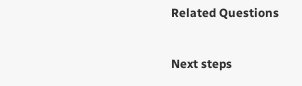Related Questions

Next steps